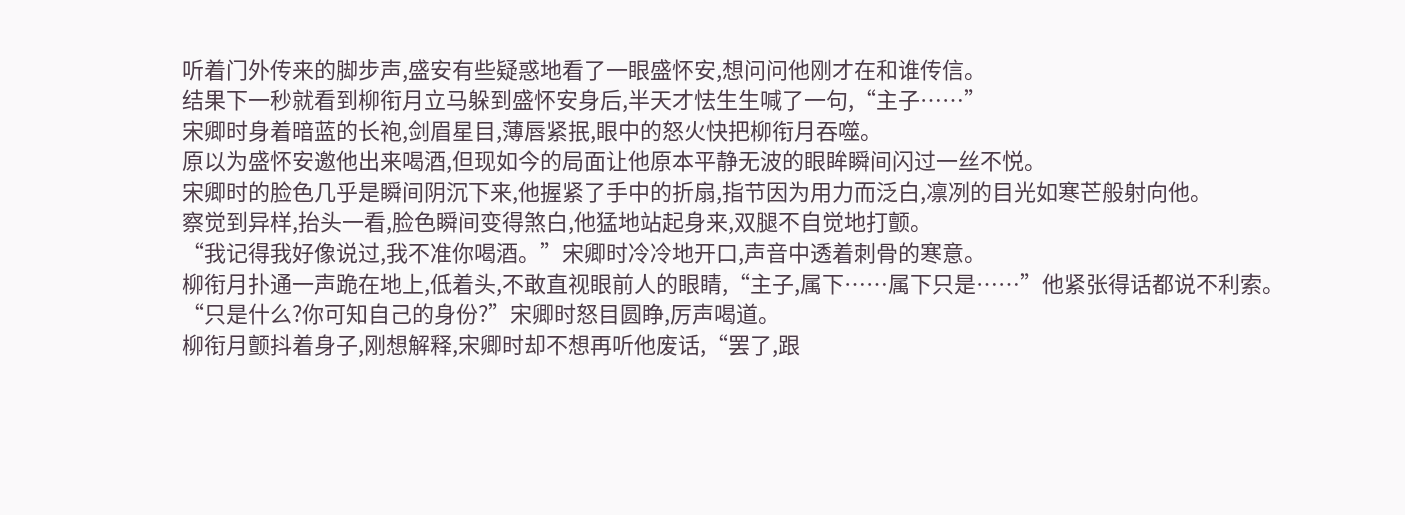听着门外传来的脚步声,盛安有些疑惑地看了一眼盛怀安,想问问他刚才在和谁传信。
结果下一秒就看到柳衔月立马躲到盛怀安身后,半天才怯生生喊了一句,“主子……”
宋卿时身着暗蓝的长袍,剑眉星目,薄唇紧抿,眼中的怒火快把柳衔月吞噬。
原以为盛怀安邀他出来喝酒,但现如今的局面让他原本平静无波的眼眸瞬间闪过一丝不悦。
宋卿时的脸色几乎是瞬间阴沉下来,他握紧了手中的折扇,指节因为用力而泛白,凛冽的目光如寒芒般射向他。
察觉到异样,抬头一看,脸色瞬间变得煞白,他猛地站起身来,双腿不自觉地打颤。
“我记得我好像说过,我不准你喝酒。”宋卿时冷冷地开口,声音中透着刺骨的寒意。
柳衔月扑通一声跪在地上,低着头,不敢直视眼前人的眼睛,“主子,属下……属下只是……”他紧张得话都说不利索。
“只是什么?你可知自己的身份?”宋卿时怒目圆睁,厉声喝道。
柳衔月颤抖着身子,刚想解释,宋卿时却不想再听他废话,“罢了,跟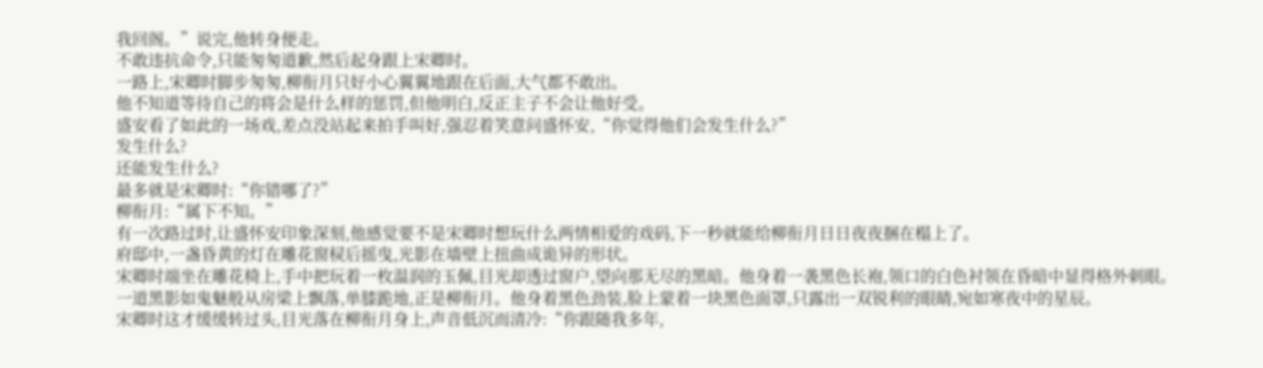我回阁。”说完,他转身便走。
不敢违抗命令,只能匆匆道歉,然后起身跟上宋卿时。
一路上,宋卿时脚步匆匆,柳衔月只好小心翼翼地跟在后面,大气都不敢出。
他不知道等待自己的将会是什么样的惩罚,但他明白,反正主子不会让他好受。
盛安看了如此的一场戏,差点没站起来拍手叫好,强忍着笑意问盛怀安,“你觉得他们会发生什么?”
发生什么?
还能发生什么?
最多就是宋卿时:“你错哪了?”
柳衔月:“属下不知。”
有一次路过时,让盛怀安印象深刻,他感觉要不是宋卿时想玩什么两情相爱的戏码,下一秒就能给柳衔月日日夜夜捆在榻上了。
府邸中,一盏昏黄的灯在雕花窗棂后摇曳,光影在墙壁上扭曲成诡异的形状。
宋卿时端坐在雕花椅上,手中把玩着一枚温润的玉佩,目光却透过窗户,望向那无尽的黑暗。他身着一袭黑色长袍,领口的白色衬领在昏暗中显得格外刺眼。
一道黑影如鬼魅般从房梁上飘落,单膝跪地,正是柳衔月。他身着黑色劲装,脸上蒙着一块黑色面罩,只露出一双锐利的眼睛,宛如寒夜中的星辰。
宋卿时这才缓缓转过头,目光落在柳衔月身上,声音低沉而清冷:“你跟随我多年,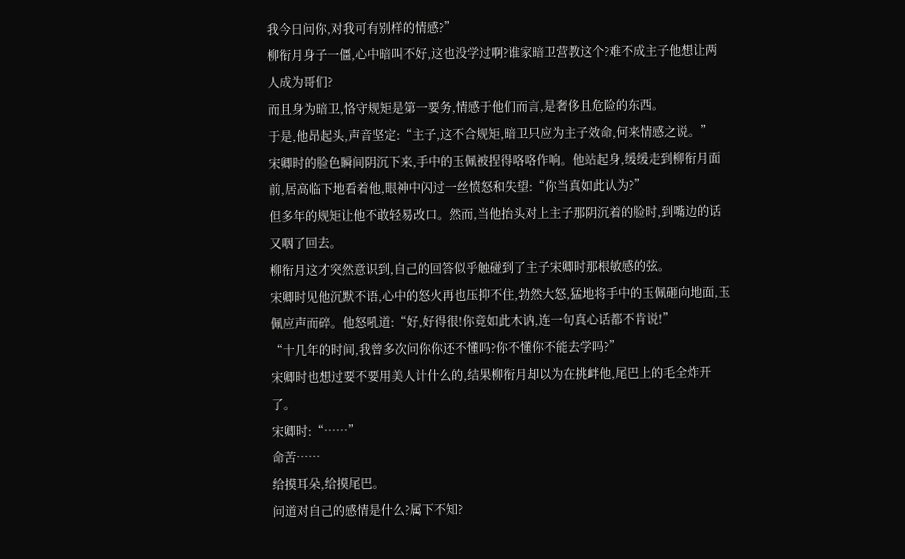我今日问你,对我可有别样的情感?”
柳衔月身子一僵,心中暗叫不好,这也没学过啊?谁家暗卫营教这个?难不成主子他想让两人成为哥们?
而且身为暗卫,恪守规矩是第一要务,情感于他们而言,是奢侈且危险的东西。
于是,他昂起头,声音坚定:“主子,这不合规矩,暗卫只应为主子效命,何来情感之说。”
宋卿时的脸色瞬间阴沉下来,手中的玉佩被捏得咯咯作响。他站起身,缓缓走到柳衔月面前,居高临下地看着他,眼神中闪过一丝愤怒和失望:“你当真如此认为?”
但多年的规矩让他不敢轻易改口。然而,当他抬头对上主子那阴沉着的脸时,到嘴边的话又咽了回去。
柳衔月这才突然意识到,自己的回答似乎触碰到了主子宋卿时那根敏感的弦。
宋卿时见他沉默不语,心中的怒火再也压抑不住,勃然大怒,猛地将手中的玉佩砸向地面,玉佩应声而碎。他怒吼道:“好,好得很!你竟如此木讷,连一句真心话都不肯说!”
“十几年的时间,我曾多次问你你还不懂吗?你不懂你不能去学吗?”
宋卿时也想过要不要用美人计什么的,结果柳衔月却以为在挑衅他,尾巴上的毛全炸开了。
宋卿时:“……”
命苦……
给摸耳朵,给摸尾巴。
问道对自己的感情是什么?属下不知?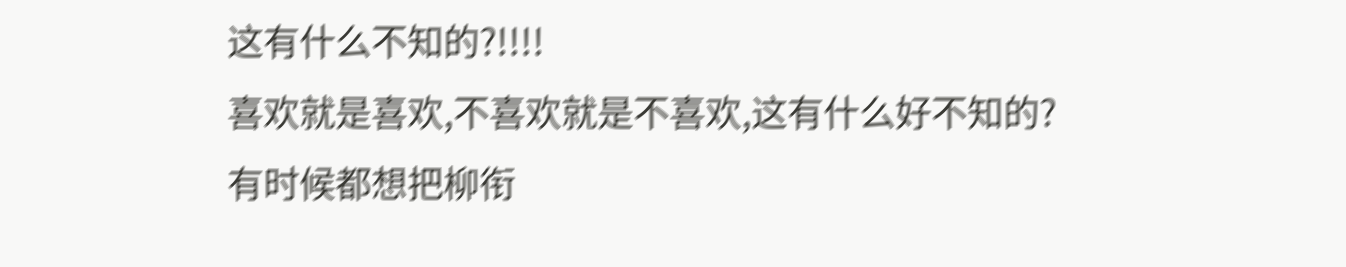这有什么不知的?!!!!
喜欢就是喜欢,不喜欢就是不喜欢,这有什么好不知的?
有时候都想把柳衔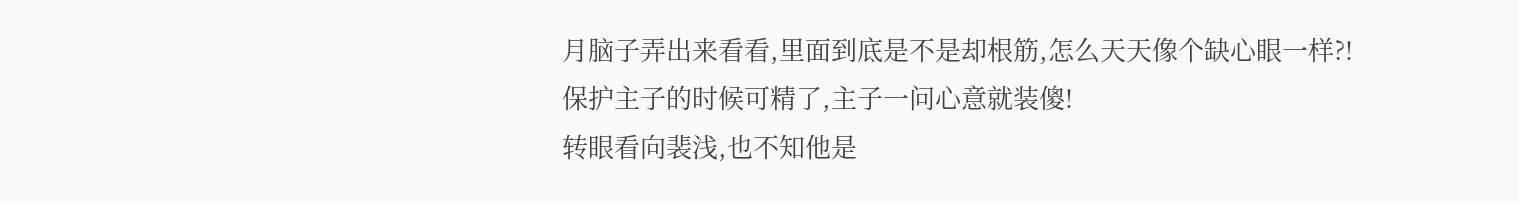月脑子弄出来看看,里面到底是不是却根筋,怎么天天像个缺心眼一样?!
保护主子的时候可精了,主子一问心意就装傻!
转眼看向裴浅,也不知他是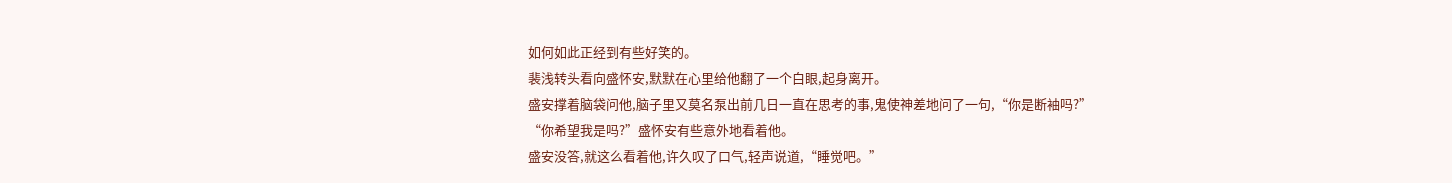如何如此正经到有些好笑的。
裴浅转头看向盛怀安,默默在心里给他翻了一个白眼,起身离开。
盛安撑着脑袋问他,脑子里又莫名泵出前几日一直在思考的事,鬼使神差地问了一句,“你是断袖吗?”
“你希望我是吗?”盛怀安有些意外地看着他。
盛安没答,就这么看着他,许久叹了口气,轻声说道,“睡觉吧。”